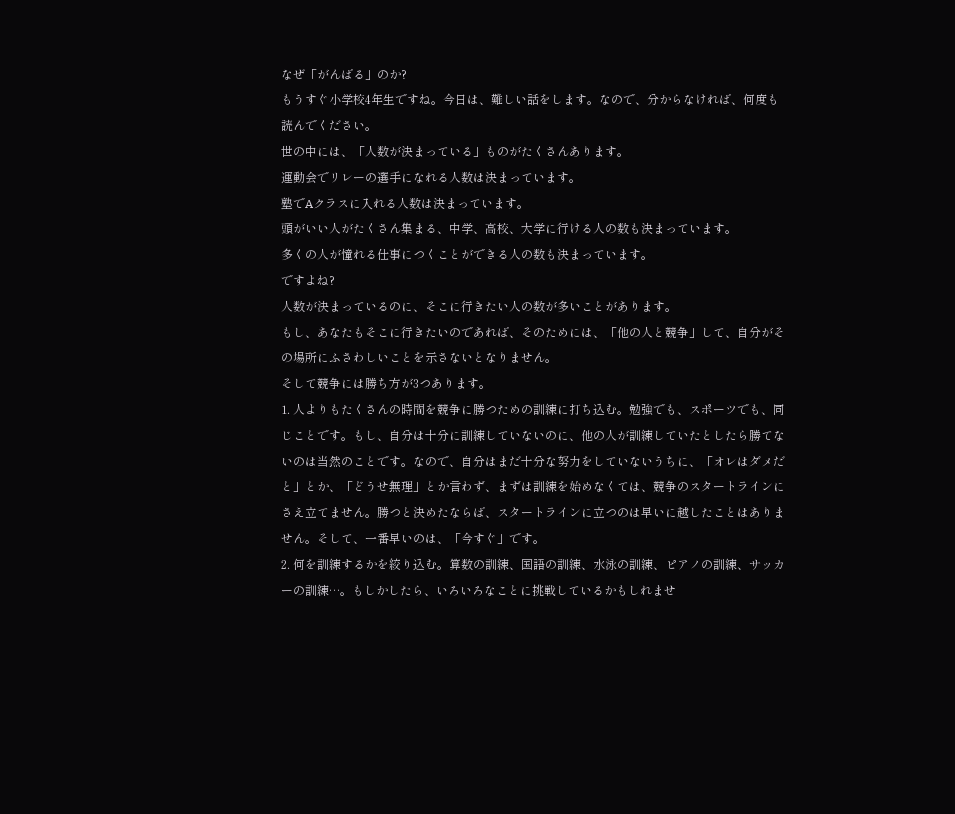なぜ「がんばる」のか?
もうすぐ小学校4年生ですね。今日は、難しい話をします。なので、分からなければ、何度も読んでください。
世の中には、「人数が決まっている」ものがたくさんあります。
運動会でリレーの選手になれる人数は決まっています。
塾でAクラスに入れる人数は決まっています。
頭がいい人がたくさん集まる、中学、高校、大学に行ける人の数も決まっています。
多くの人が憧れる仕事につくことができる人の数も決まっています。
ですよね?
人数が決まっているのに、そこに行きたい人の数が多いことがあります。
もし、あなたもそこに行きたいのであれば、そのためには、「他の人と競争」して、自分がその場所にふさわしいことを示さないとなりません。
そして競争には勝ち方が3つあります。
1. 人よりもたくさんの時間を競争に勝つための訓練に打ち込む。勉強でも、スポーツでも、同じことです。もし、自分は十分に訓練していないのに、他の人が訓練していたとしたら勝てないのは当然のことです。なので、自分はまだ十分な努力をしていないうちに、「オレはダメだと」とか、「どうせ無理」とか言わず、まずは訓練を始めなくては、競争のスタートラインにさえ立てません。勝つと決めたならば、スタートラインに立つのは早いに越したことはありません。そして、一番早いのは、「今すぐ」です。
2. 何を訓練するかを絞り込む。算数の訓練、国語の訓練、水泳の訓練、ピアノの訓練、サッカーの訓練…。もしかしたら、いろいろなことに挑戦しているかもしれませ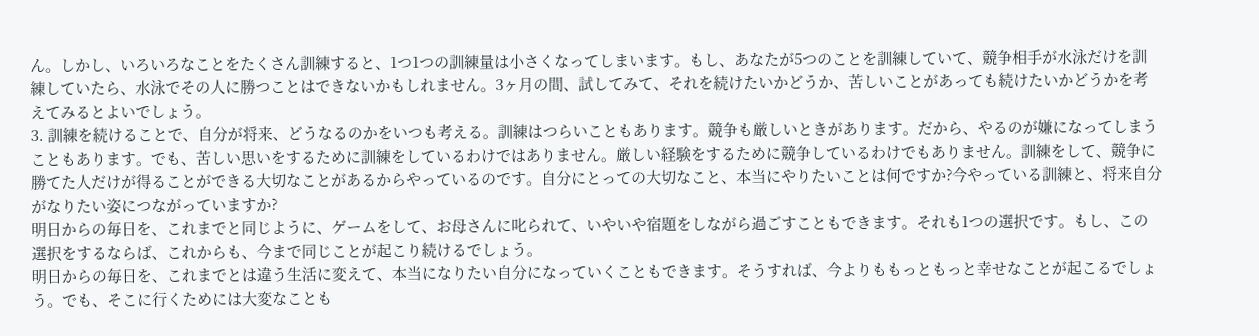ん。しかし、いろいろなことをたくさん訓練すると、1つ1つの訓練量は小さくなってしまいます。もし、あなたが5つのことを訓練していて、競争相手が水泳だけを訓練していたら、水泳でその人に勝つことはできないかもしれません。3ヶ月の間、試してみて、それを続けたいかどうか、苦しいことがあっても続けたいかどうかを考えてみるとよいでしょう。
3. 訓練を続けることで、自分が将来、どうなるのかをいつも考える。訓練はつらいこともあります。競争も厳しいときがあります。だから、やるのが嫌になってしまうこともあります。でも、苦しい思いをするために訓練をしているわけではありません。厳しい経験をするために競争しているわけでもありません。訓練をして、競争に勝てた人だけが得ることができる大切なことがあるからやっているのです。自分にとっての大切なこと、本当にやりたいことは何ですか?今やっている訓練と、将来自分がなりたい姿につながっていますか?
明日からの毎日を、これまでと同じように、ゲームをして、お母さんに叱られて、いやいや宿題をしながら過ごすこともできます。それも1つの選択です。もし、この選択をするならば、これからも、今まで同じことが起こり続けるでしょう。
明日からの毎日を、これまでとは違う生活に変えて、本当になりたい自分になっていくこともできます。そうすれば、今よりももっともっと幸せなことが起こるでしょう。でも、そこに行くためには大変なことも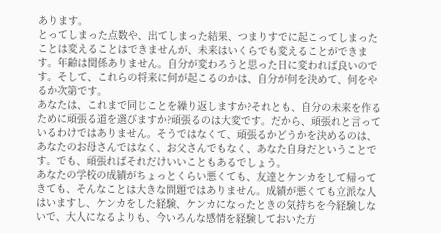あります。
とってしまった点数や、出てしまった結果、つまりすでに起こってしまったことは変えることはできませんが、未来はいくらでも変えることができます。年齢は関係ありません。自分が変わろうと思った日に変われば良いのです。そして、これらの将来に何が起こるのかは、自分が何を決めて、何をやるか次第です。
あなたは、これまで同じことを繰り返しますか?それとも、自分の未来を作るために頑張る道を選びますか?頑張るのは大変です。だから、頑張れと言っているわけではありません。そうではなくて、頑張るかどうかを決めるのは、あなたのお母さんではなく、お父さんでもなく、あなた自身だということです。でも、頑張ればそれだけいいこともあるでしょう。
あなたの学校の成績がちょっとくらい悪くても、友達とケンカをして帰ってきても、そんなことは大きな問題ではありません。成績が悪くても立派な人はいますし、ケンカをした経験、ケンカになったときの気持ちを今経験しないで、大人になるよりも、今いろんな感情を経験しておいた方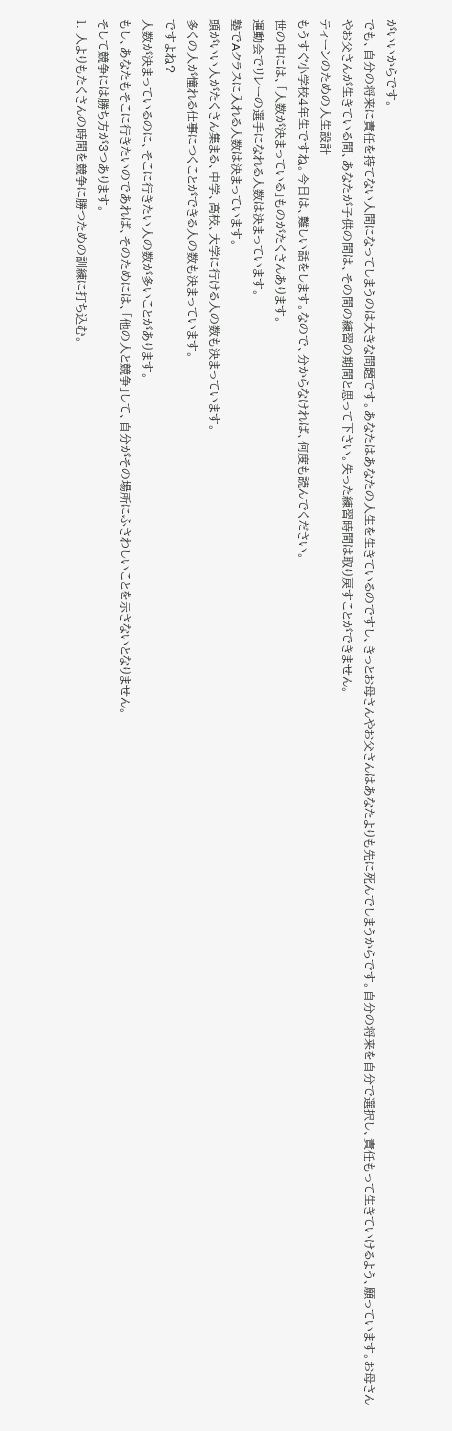がいいからです。
でも、自分の将来に責任を持てない人間になってしまうのは大きな問題です。あなたはあなたの人生を生きているのですし、きっとお母さんやお父さんはあなたよりも先に死んでしまうからです。自分の将来を自分で選択し、責任もって生きていけるよう、願っています。お母さんやお父さんが生きている間、あなたが子供の間は、その間の練習の期間と思って下さい。失った練習時間は取り戻すことができません。
ティーンのための人生設計
もうすぐ小学校4年生ですね。今日は、難しい話をします。なので、分からなければ、何度も読んでください。
世の中には、「人数が決まっている」ものがたくさんあります。
運動会でリレーの選手になれる人数は決まっています。
塾でAクラスに入れる人数は決まっています。
頭がいい人がたくさん集まる、中学、高校、大学に行ける人の数も決まっています。
多くの人が憧れる仕事につくことができる人の数も決まっています。
ですよね?
人数が決まっているのに、そこに行きたい人の数が多いことがあります。
もし、あなたもそこに行きたいのであれば、そのためには、「他の人と競争」して、自分がその場所にふさわしいことを示さないとなりません。
そして競争には勝ち方が3つあります。
1. 人よりもたくさんの時間を競争に勝つための訓練に打ち込む。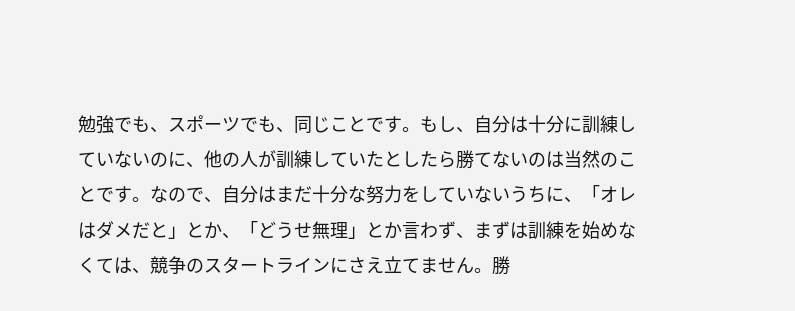勉強でも、スポーツでも、同じことです。もし、自分は十分に訓練していないのに、他の人が訓練していたとしたら勝てないのは当然のことです。なので、自分はまだ十分な努力をしていないうちに、「オレはダメだと」とか、「どうせ無理」とか言わず、まずは訓練を始めなくては、競争のスタートラインにさえ立てません。勝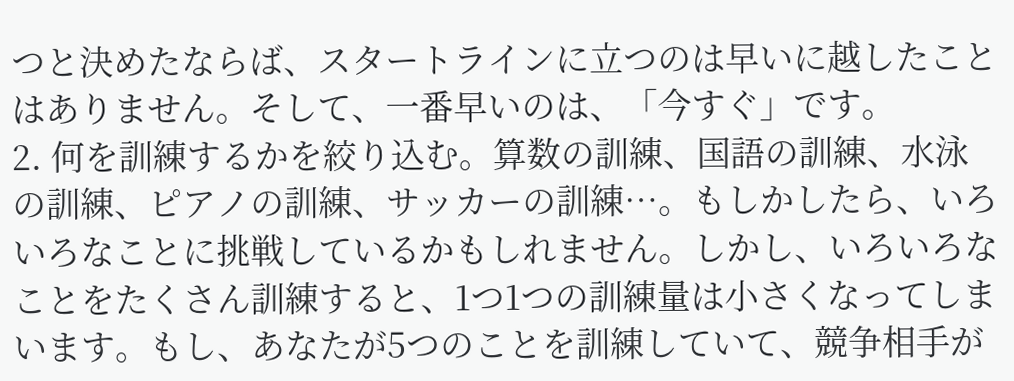つと決めたならば、スタートラインに立つのは早いに越したことはありません。そして、一番早いのは、「今すぐ」です。
2. 何を訓練するかを絞り込む。算数の訓練、国語の訓練、水泳の訓練、ピアノの訓練、サッカーの訓練…。もしかしたら、いろいろなことに挑戦しているかもしれません。しかし、いろいろなことをたくさん訓練すると、1つ1つの訓練量は小さくなってしまいます。もし、あなたが5つのことを訓練していて、競争相手が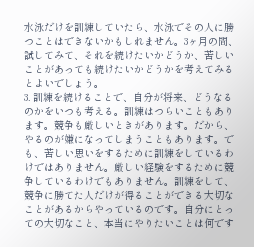水泳だけを訓練していたら、水泳でその人に勝つことはできないかもしれません。3ヶ月の間、試してみて、それを続けたいかどうか、苦しいことがあっても続けたいかどうかを考えてみるとよいでしょう。
3. 訓練を続けることで、自分が将来、どうなるのかをいつも考える。訓練はつらいこともあります。競争も厳しいときがあります。だから、やるのが嫌になってしまうこともあります。でも、苦しい思いをするために訓練をしているわけではありません。厳しい経験をするために競争しているわけでもありません。訓練をして、競争に勝てた人だけが得ることができる大切なことがあるからやっているのです。自分にとっての大切なこと、本当にやりたいことは何です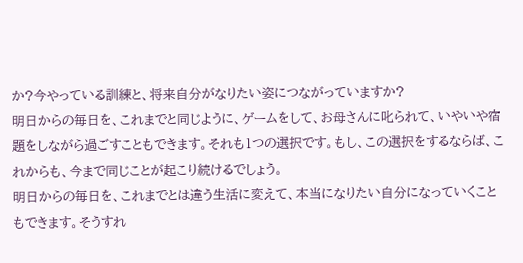か?今やっている訓練と、将来自分がなりたい姿につながっていますか?
明日からの毎日を、これまでと同じように、ゲームをして、お母さんに叱られて、いやいや宿題をしながら過ごすこともできます。それも1つの選択です。もし、この選択をするならば、これからも、今まで同じことが起こり続けるでしょう。
明日からの毎日を、これまでとは違う生活に変えて、本当になりたい自分になっていくこともできます。そうすれ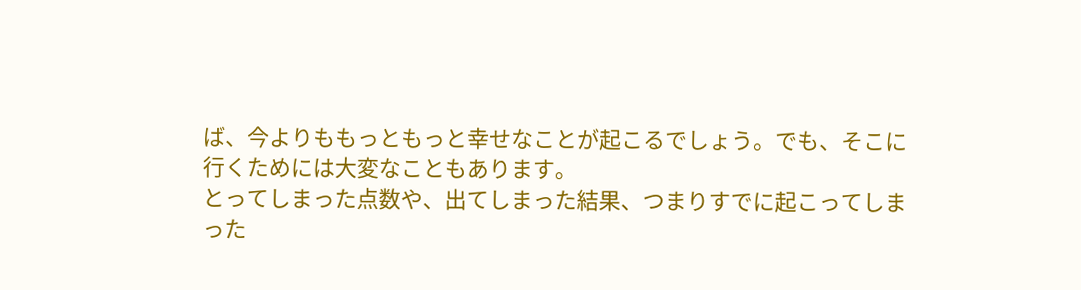ば、今よりももっともっと幸せなことが起こるでしょう。でも、そこに行くためには大変なこともあります。
とってしまった点数や、出てしまった結果、つまりすでに起こってしまった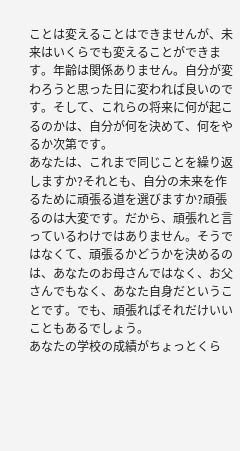ことは変えることはできませんが、未来はいくらでも変えることができます。年齢は関係ありません。自分が変わろうと思った日に変われば良いのです。そして、これらの将来に何が起こるのかは、自分が何を決めて、何をやるか次第です。
あなたは、これまで同じことを繰り返しますか?それとも、自分の未来を作るために頑張る道を選びますか?頑張るのは大変です。だから、頑張れと言っているわけではありません。そうではなくて、頑張るかどうかを決めるのは、あなたのお母さんではなく、お父さんでもなく、あなた自身だということです。でも、頑張ればそれだけいいこともあるでしょう。
あなたの学校の成績がちょっとくら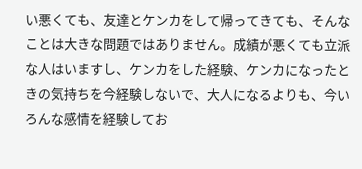い悪くても、友達とケンカをして帰ってきても、そんなことは大きな問題ではありません。成績が悪くても立派な人はいますし、ケンカをした経験、ケンカになったときの気持ちを今経験しないで、大人になるよりも、今いろんな感情を経験してお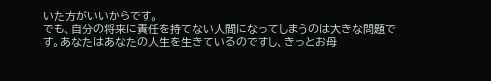いた方がいいからです。
でも、自分の将来に責任を持てない人間になってしまうのは大きな問題です。あなたはあなたの人生を生きているのですし、きっとお母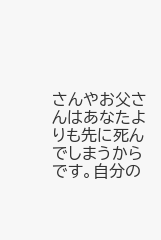さんやお父さんはあなたよりも先に死んでしまうからです。自分の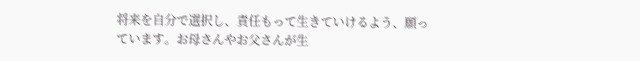将来を自分で選択し、責任もって生きていけるよう、願っています。お母さんやお父さんが生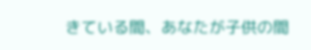きている間、あなたが子供の間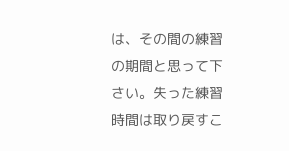は、その間の練習の期間と思って下さい。失った練習時間は取り戻すこ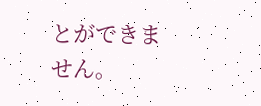とができません。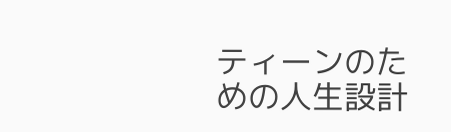ティーンのための人生設計